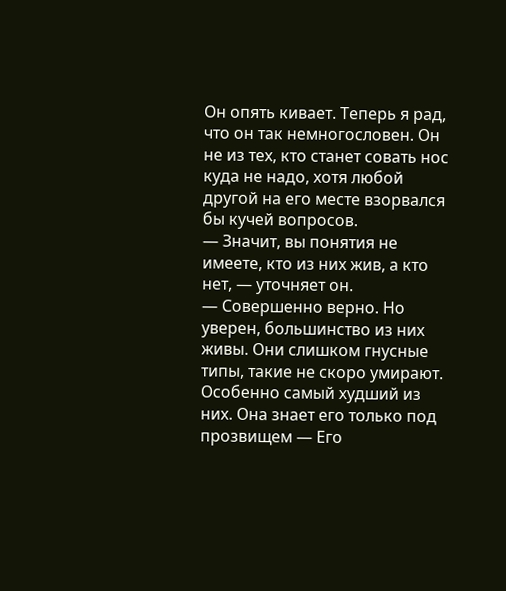Он опять кивает. Теперь я рад, что он так немногословен. Он не из тех, кто станет совать нос куда не надо, хотя любой другой на его месте взорвался бы кучей вопросов.
— Значит, вы понятия не имеете, кто из них жив, а кто нет, — уточняет он.
— Совершенно верно. Но уверен, большинство из них живы. Они слишком гнусные типы, такие не скоро умирают. Особенно самый худший из них. Она знает его только под прозвищем — Его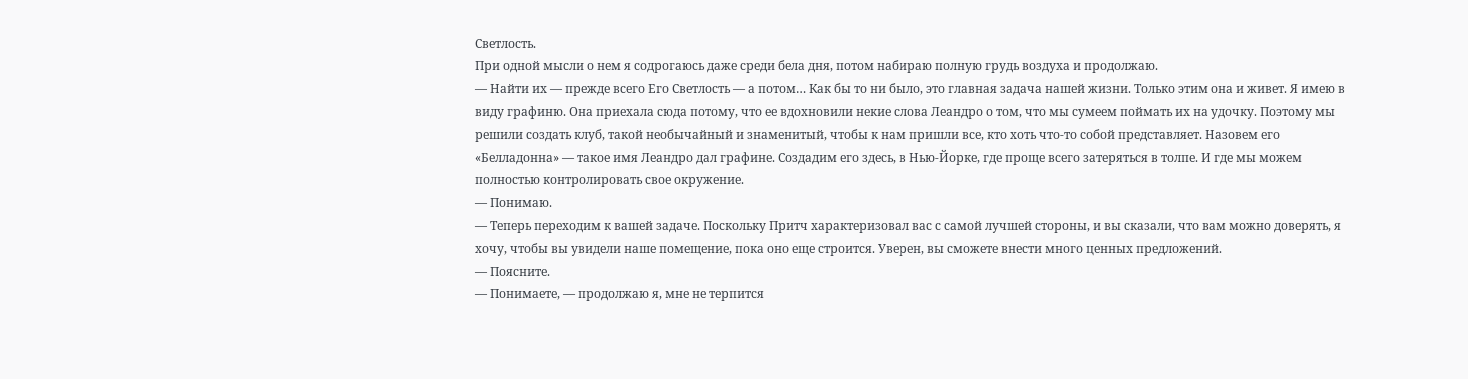Светлость.
При одной мысли о нем я содрогаюсь даже среди бела дня, потом набираю полную грудь воздуха и продолжаю.
— Найти их — прежде всего Его Светлость — а потом… Как бы то ни было, это главная задача нашей жизни. Только этим она и живет. Я имею в виду графиню. Она приехала сюда потому, что ее вдохновили некие слова Леандро о том, что мы сумеем поймать их на удочку. Поэтому мы решили создать клуб, такой необычайный и знаменитый, чтобы к нам пришли все, кто хоть что-то собой представляет. Назовем его «Белладонна» — такое имя Леандро дал графине. Создадим его здесь, в Нью-Йорке, где проще всего затеряться в толпе. И где мы можем полностью контролировать свое окружение.
— Понимаю.
— Теперь переходим к вашей задаче. Поскольку Притч характеризовал вас с самой лучшей стороны, и вы сказали, что вам можно доверять, я хочу, чтобы вы увидели наше помещение, пока оно еще строится. Уверен, вы сможете внести много ценных предложений.
— Поясните.
— Понимаете, — продолжаю я, мне не терпится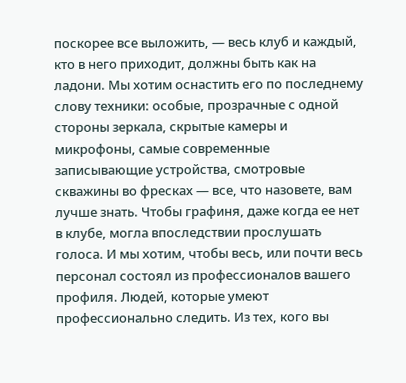поскорее все выложить, — весь клуб и каждый, кто в него приходит, должны быть как на ладони. Мы хотим оснастить его по последнему слову техники: особые, прозрачные с одной стороны зеркала, скрытые камеры и микрофоны, самые современные записывающие устройства, смотровые скважины во фресках — все, что назовете, вам лучше знать. Чтобы графиня, даже когда ее нет в клубе, могла впоследствии прослушать голоса. И мы хотим, чтобы весь, или почти весь персонал состоял из профессионалов вашего профиля. Людей, которые умеют профессионально следить. Из тех, кого вы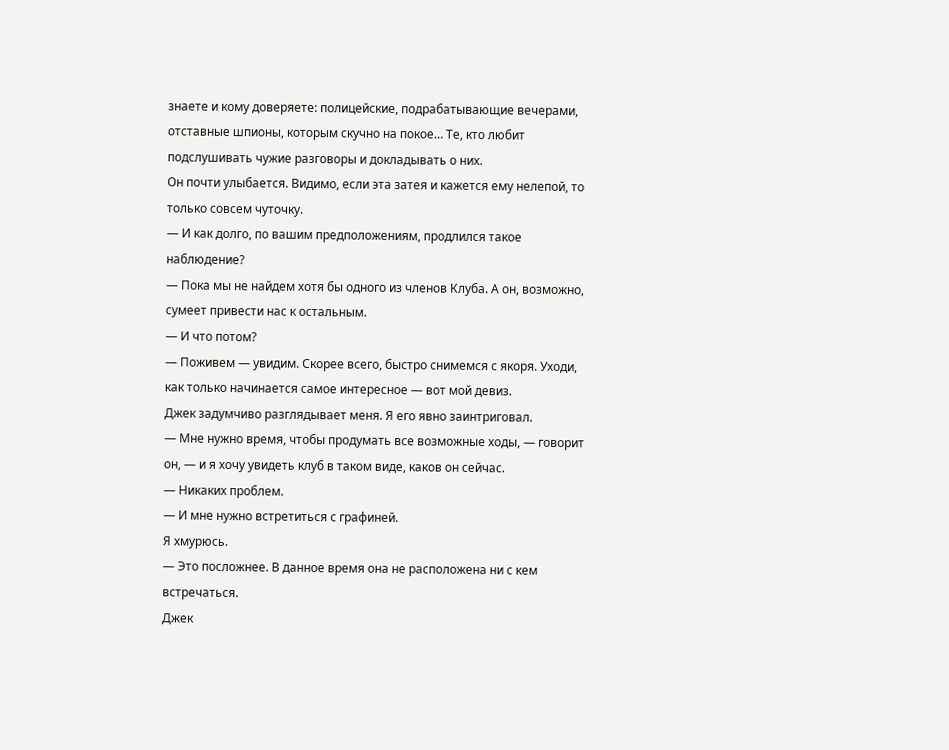знаете и кому доверяете: полицейские, подрабатывающие вечерами, отставные шпионы, которым скучно на покое… Те, кто любит подслушивать чужие разговоры и докладывать о них.
Он почти улыбается. Видимо, если эта затея и кажется ему нелепой, то только совсем чуточку.
— И как долго, по вашим предположениям, продлился такое наблюдение?
— Пока мы не найдем хотя бы одного из членов Клуба. А он, возможно, сумеет привести нас к остальным.
— И что потом?
— Поживем — увидим. Скорее всего, быстро снимемся с якоря. Уходи, как только начинается самое интересное — вот мой девиз.
Джек задумчиво разглядывает меня. Я его явно заинтриговал.
— Мне нужно время, чтобы продумать все возможные ходы, — говорит он, — и я хочу увидеть клуб в таком виде, каков он сейчас.
— Никаких проблем.
— И мне нужно встретиться с графиней.
Я хмурюсь.
— Это посложнее. В данное время она не расположена ни с кем встречаться.
Джек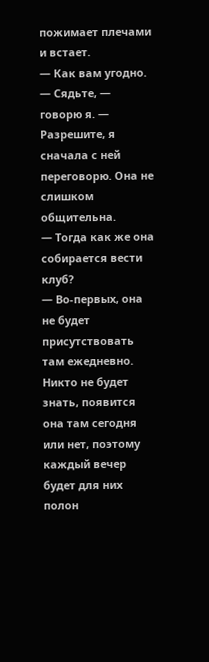пожимает плечами и встает.
— Как вам угодно.
— Сядьте, — говорю я. — Разрешите, я сначала с ней переговорю. Она не слишком общительна.
— Тогда как же она собирается вести клуб?
— Во-первых, она не будет присутствовать там ежедневно. Никто не будет знать, появится она там сегодня или нет, поэтому каждый вечер будет для них полон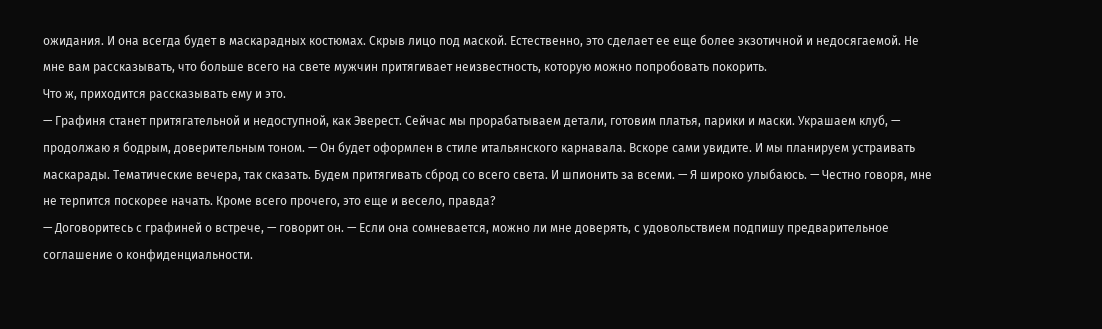ожидания. И она всегда будет в маскарадных костюмах. Скрыв лицо под маской. Естественно, это сделает ее еще более экзотичной и недосягаемой. Не мне вам рассказывать, что больше всего на свете мужчин притягивает неизвестность, которую можно попробовать покорить.
Что ж, приходится рассказывать ему и это.
— Графиня станет притягательной и недоступной, как Эверест. Сейчас мы прорабатываем детали, готовим платья, парики и маски. Украшаем клуб, — продолжаю я бодрым, доверительным тоном. — Он будет оформлен в стиле итальянского карнавала. Вскоре сами увидите. И мы планируем устраивать маскарады. Тематические вечера, так сказать. Будем притягивать сброд со всего света. И шпионить за всеми. — Я широко улыбаюсь. — Честно говоря, мне не терпится поскорее начать. Кроме всего прочего, это еще и весело, правда?
— Договоритесь с графиней о встрече, — говорит он. — Если она сомневается, можно ли мне доверять, с удовольствием подпишу предварительное соглашение о конфиденциальности.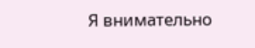Я внимательно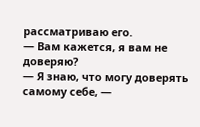рассматриваю его.
— Вам кажется, я вам не доверяю?
— Я знаю, что могу доверять самому себе, —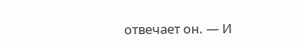отвечает он. — И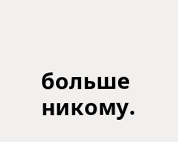больше никому.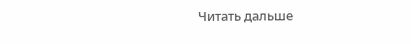Читать дальше